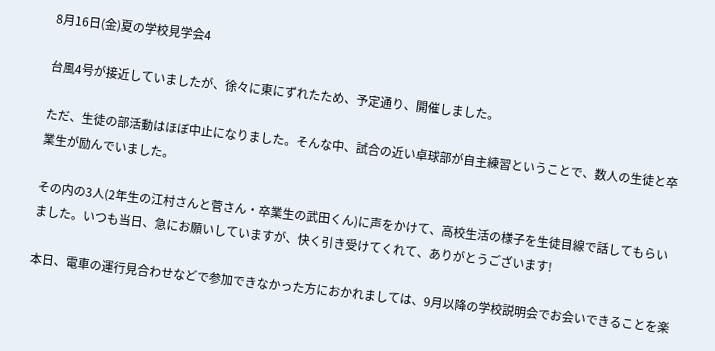8月16日(金)夏の学校見学会4

台風4号が接近していましたが、徐々に東にずれたため、予定通り、開催しました。

ただ、生徒の部活動はほぼ中止になりました。そんな中、試合の近い卓球部が自主練習ということで、数人の生徒と卒業生が励んでいました。

その内の3人(2年生の江村さんと菅さん・卒業生の武田くん)に声をかけて、高校生活の様子を生徒目線で話してもらいました。いつも当日、急にお願いしていますが、快く引き受けてくれて、ありがとうございます!

本日、電車の運行見合わせなどで参加できなかった方におかれましては、9月以降の学校説明会でお会いできることを楽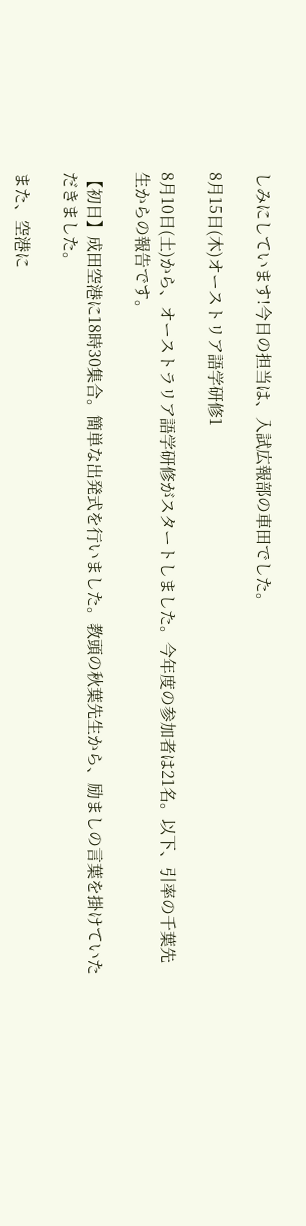しみにしています!今日の担当は、入試広報部の車田でした。

8月15日(木)オーストリア語学研修1

8月10日(土)から、オーストラリア語学研修がスタートしました。今年度の参加者は21名。以下、引率の千葉先生からの報告です。

【初日】成田空港に18時30集合。簡単な出発式を行いました。教頭の秋葉先生から、励ましの言葉を掛けていただきました。

また、空港に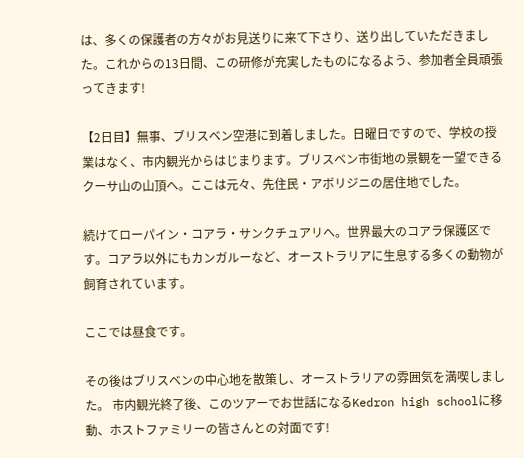は、多くの保護者の方々がお見送りに来て下さり、送り出していただきました。これからの13日間、この研修が充実したものになるよう、参加者全員頑張ってきます!

【2日目】無事、ブリスベン空港に到着しました。日曜日ですので、学校の授業はなく、市内観光からはじまります。ブリスベン市街地の景観を一望できるクーサ山の山頂へ。ここは元々、先住民・アボリジニの居住地でした。

続けてローパイン・コアラ・サンクチュアリへ。世界最大のコアラ保護区です。コアラ以外にもカンガルーなど、オーストラリアに生息する多くの動物が飼育されています。

ここでは昼食です。

その後はブリスベンの中心地を散策し、オーストラリアの雰囲気を満喫しました。 市内観光終了後、このツアーでお世話になるKedron high schoolに移動、ホストファミリーの皆さんとの対面です!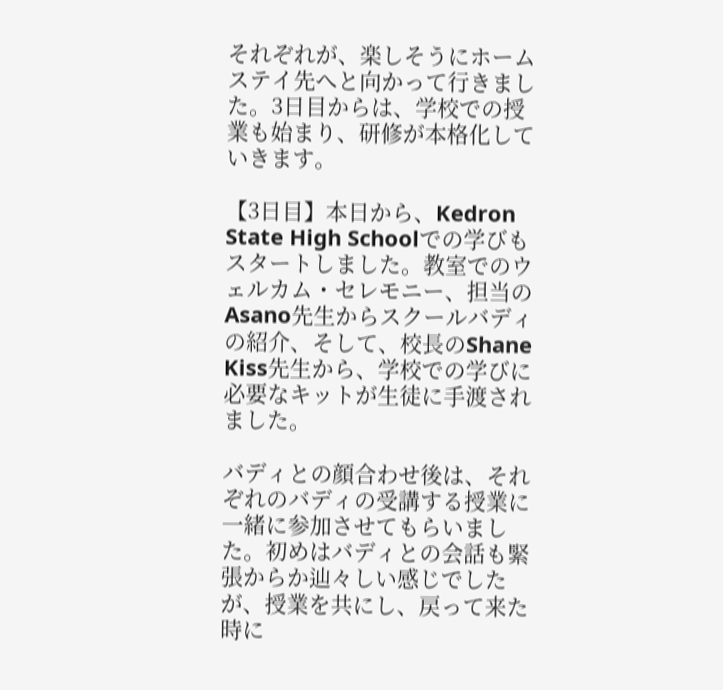それぞれが、楽しそうにホームステイ先へと向かって行きました。3日目からは、学校での授業も始まり、研修が本格化していきます。

【3日目】本日から、Kedron State High Schoolでの学びもスタートしました。教室でのウェルカム・セレモニー、担当のAsano先生からスクールバディの紹介、そして、校長のShane Kiss先生から、学校での学びに必要なキットが生徒に手渡されました。

バディとの顔合わせ後は、それぞれのバディの受講する授業に一緒に参加させてもらいました。初めはバディとの会話も緊張からか辿々しい感じでしたが、授業を共にし、戻って来た時に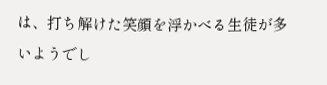は、打ち解けた笑顔を浮かべる生徒が多いようでし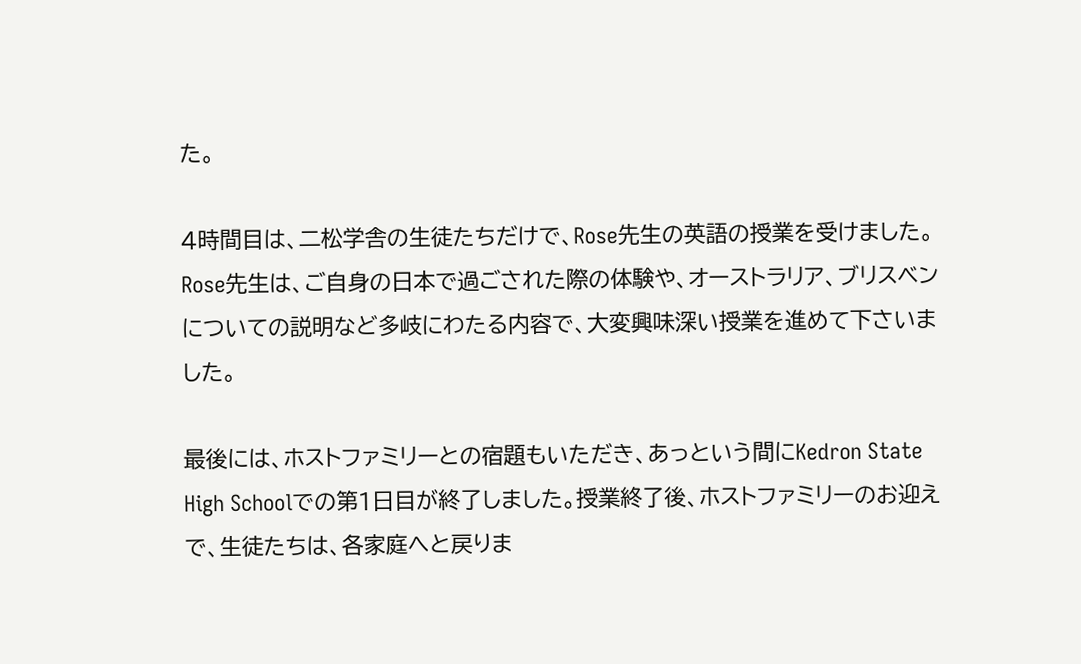た。

4時間目は、二松学舎の生徒たちだけで、Rose先生の英語の授業を受けました。Rose先生は、ご自身の日本で過ごされた際の体験や、オーストラリア、ブリスベンについての説明など多岐にわたる内容で、大変興味深い授業を進めて下さいました。

最後には、ホストファミリーとの宿題もいただき、あっという間にKedron State High Schoolでの第1日目が終了しました。授業終了後、ホストファミリーのお迎えで、生徒たちは、各家庭へと戻りま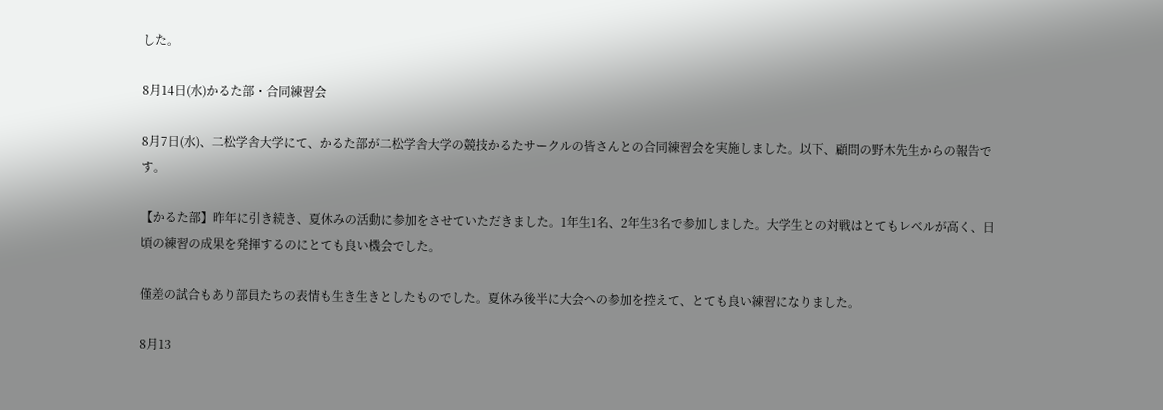した。

8月14日(水)かるた部・合同練習会

8月7日(水)、二松学舎大学にて、かるた部が二松学舎大学の競技かるたサークルの皆さんとの合同練習会を実施しました。以下、顧問の野木先生からの報告です。

【かるた部】昨年に引き続き、夏休みの活動に参加をさせていただきました。1年生1名、2年生3名で参加しました。大学生との対戦はとてもレベルが高く、日頃の練習の成果を発揮するのにとても良い機会でした。

僅差の試合もあり部員たちの表情も生き生きとしたものでした。夏休み後半に大会への参加を控えて、とても良い練習になりました。

8月13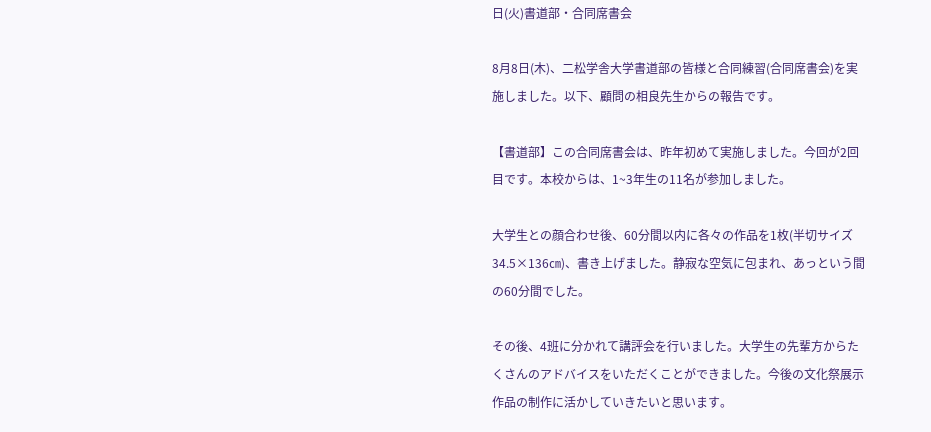日(火)書道部・合同席書会

8月8日(木)、二松学舎大学書道部の皆様と合同練習(合同席書会)を実施しました。以下、顧問の相良先生からの報告です。

【書道部】この合同席書会は、昨年初めて実施しました。今回が2回目です。本校からは、1~3年生の11名が参加しました。

大学生との顔合わせ後、60分間以内に各々の作品を1枚(半切サイズ34.5×136㎝)、書き上げました。静寂な空気に包まれ、あっという間の60分間でした。

その後、4班に分かれて講評会を行いました。大学生の先輩方からたくさんのアドバイスをいただくことができました。今後の文化祭展示作品の制作に活かしていきたいと思います。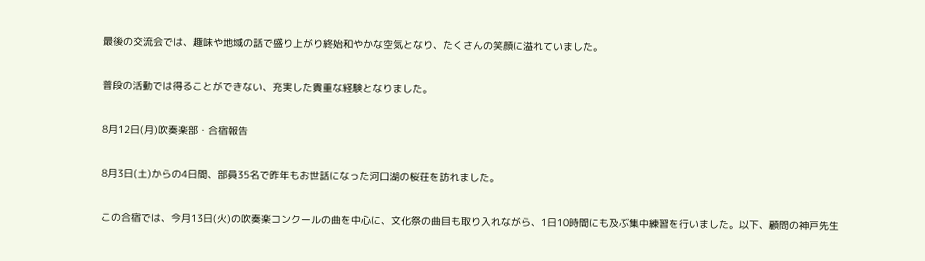最後の交流会では、趣味や地域の話で盛り上がり終始和やかな空気となり、たくさんの笑顔に溢れていました。

普段の活動では得ることができない、充実した貴重な経験となりました。

8月12日(月)吹奏楽部・合宿報告

8月3日(土)からの4日間、部員35名で昨年もお世話になった河口湖の桜荘を訪れました。

この合宿では、今月13日(火)の吹奏楽コンクールの曲を中心に、文化祭の曲目も取り入れながら、1日10時間にも及ぶ集中練習を行いました。以下、顧問の神戸先生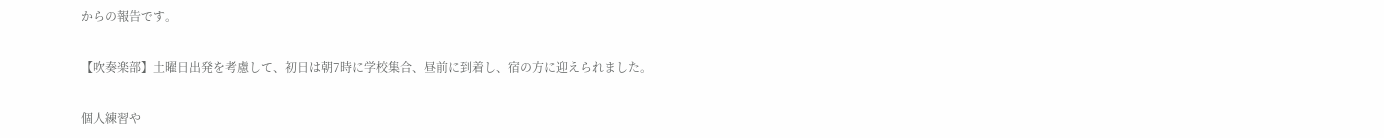からの報告です。

【吹奏楽部】土曜日出発を考慮して、初日は朝7時に学校集合、昼前に到着し、宿の方に迎えられました。

個人練習や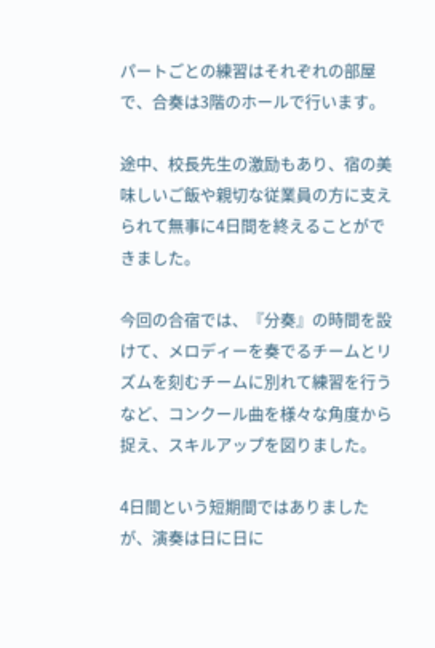パートごとの練習はそれぞれの部屋で、合奏は3階のホールで行います。

途中、校長先生の激励もあり、宿の美味しいご飯や親切な従業員の方に支えられて無事に4日間を終えることができました。

今回の合宿では、『分奏』の時間を設けて、メロディーを奏でるチームとリズムを刻むチームに別れて練習を行うなど、コンクール曲を様々な角度から捉え、スキルアップを図りました。

4日間という短期間ではありましたが、演奏は日に日に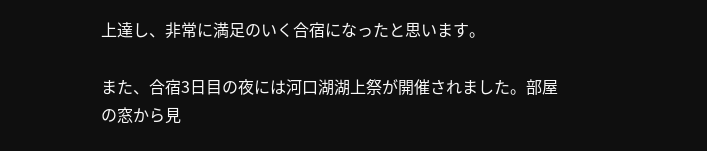上達し、非常に満足のいく合宿になったと思います。

また、合宿3日目の夜には河口湖湖上祭が開催されました。部屋の窓から見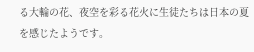る大輪の花、夜空を彩る花火に生徒たちは日本の夏を感じたようです。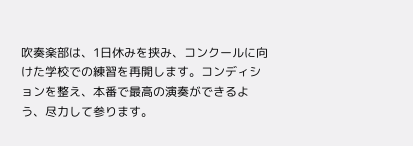吹奏楽部は、1日休みを挟み、コンクールに向けた学校での練習を再開します。コンディションを整え、本番で最高の演奏ができるよう、尽力して参ります。